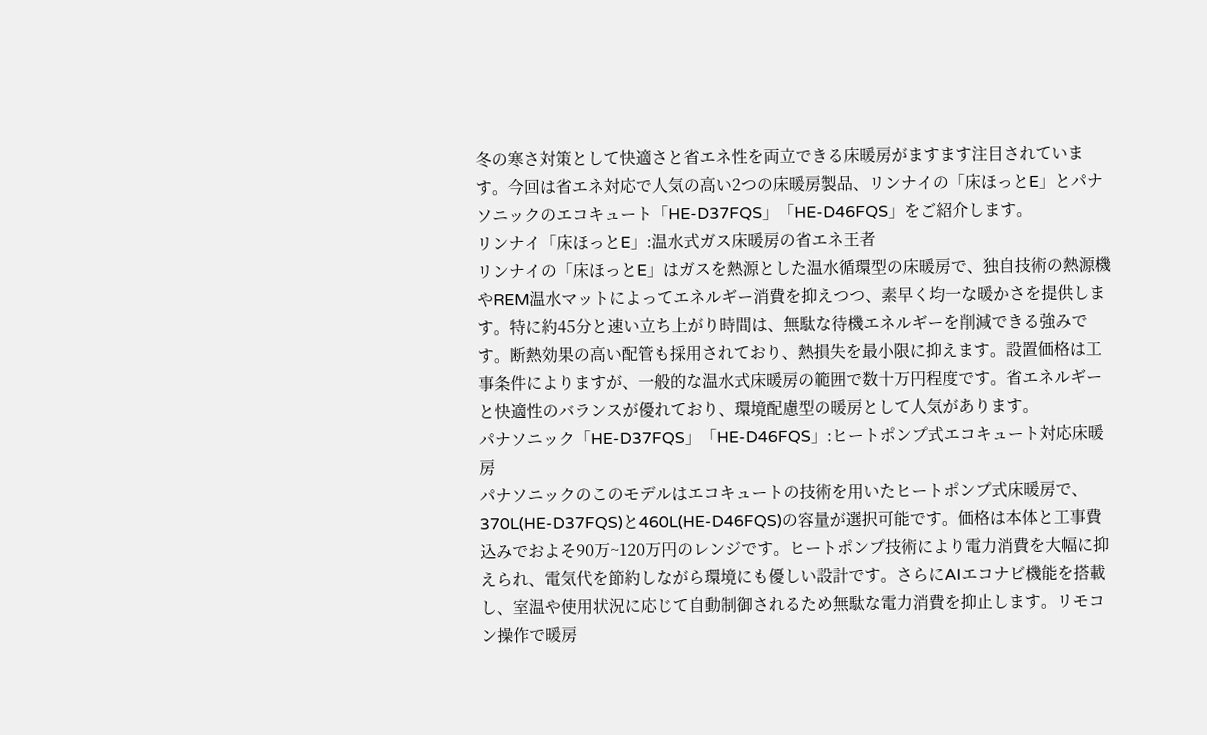冬の寒さ対策として快適さと省エネ性を両立できる床暖房がますます注目されています。今回は省エネ対応で人気の高い2つの床暖房製品、リンナイの「床ほっとE」とパナソニックのエコキュート「HE-D37FQS」「HE-D46FQS」をご紹介します。
リンナイ「床ほっとE」:温水式ガス床暖房の省エネ王者
リンナイの「床ほっとE」はガスを熱源とした温水循環型の床暖房で、独自技術の熱源機やREM温水マットによってエネルギー消費を抑えつつ、素早く均一な暖かさを提供します。特に約45分と速い立ち上がり時間は、無駄な待機エネルギーを削減できる強みです。断熱効果の高い配管も採用されており、熱損失を最小限に抑えます。設置価格は工事条件によりますが、一般的な温水式床暖房の範囲で数十万円程度です。省エネルギーと快適性のバランスが優れており、環境配慮型の暖房として人気があります。
パナソニック「HE-D37FQS」「HE-D46FQS」:ヒートポンプ式エコキュート対応床暖房
パナソニックのこのモデルはエコキュートの技術を用いたヒートポンプ式床暖房で、370L(HE-D37FQS)と460L(HE-D46FQS)の容量が選択可能です。価格は本体と工事費込みでおよそ90万~120万円のレンジです。ヒートポンプ技術により電力消費を大幅に抑えられ、電気代を節約しながら環境にも優しい設計です。さらにAIエコナビ機能を搭載し、室温や使用状況に応じて自動制御されるため無駄な電力消費を抑止します。リモコン操作で暖房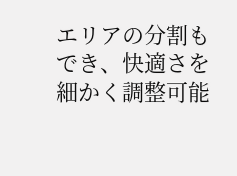エリアの分割もでき、快適さを細かく調整可能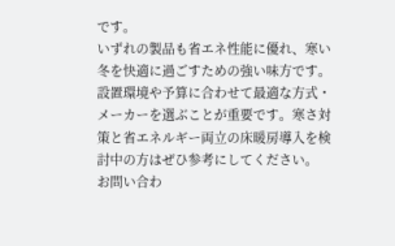です。
いずれの製品も省エネ性能に優れ、寒い冬を快適に過ごすための強い味方です。設置環境や予算に合わせて最適な方式・メーカーを選ぶことが重要です。寒さ対策と省エネルギー両立の床暖房導入を検討中の方はぜひ参考にしてください。
お問い合わ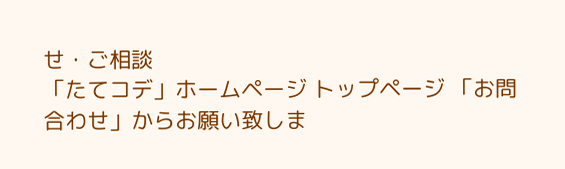せ・ご相談
「たてコデ」ホームページ トップページ 「お問合わせ」からお願い致しま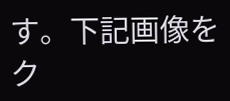す。下記画像をク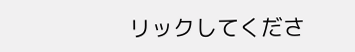リックしてくださ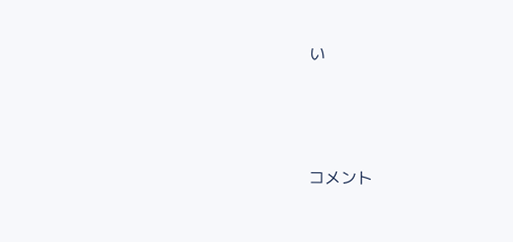い





コメント